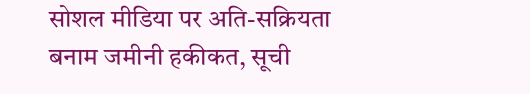सोशल मीडिया पर अति-सक्रियता बनाम जमीनी हकीकत, सूची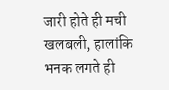जारी होते ही मची खलबली, हालांकि भनक लगते ही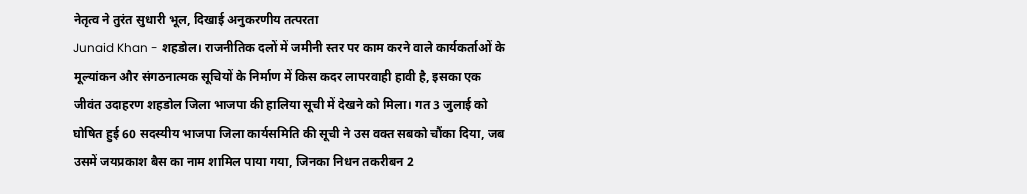नेतृत्व ने तुरंत सुधारी भूल, दिखाई अनुकरणीय तत्परता
Junaid Khan - शहडोल। राजनीतिक दलों में जमीनी स्तर पर काम करने वाले कार्यकर्ताओं के मूल्यांकन और संगठनात्मक सूचियों के निर्माण में किस कदर लापरवाही हावी है, इसका एक जीवंत उदाहरण शहडोल जिला भाजपा की हालिया सूची में देखने को मिला। गत 3 जुलाई को घोषित हुई 60 सदस्यीय भाजपा जिला कार्यसमिति की सूची ने उस वक्त सबको चौंका दिया, जब उसमें जयप्रकाश बैस का नाम शामिल पाया गया, जिनका निधन तकरीबन 2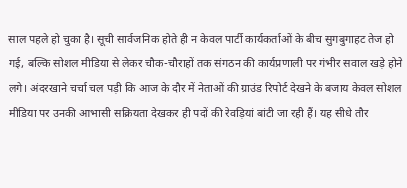साल पहले हो चुका है। सूची सार्वजनिक होते ही न केवल पार्टी कार्यकर्ताओं के बीच सुगबुगाहट तेज हो गई, बल्कि सोशल मीडिया से लेकर चौक-चौराहों तक संगठन की कार्यप्रणाली पर गंभीर सवाल खड़े होने लगे। अंदरखाने चर्चा चल पड़ी कि आज के दौर में नेताओं की ग्राउंड रिपोर्ट देखने के बजाय केवल सोशल मीडिया पर उनकी आभासी सक्रियता देखकर ही पदों की रेवड़ियां बांटी जा रही हैं। यह सीधे तौर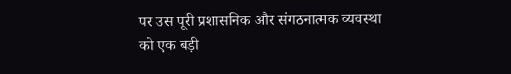पर उस पूरी प्रशासनिक और संगठनात्मक व्यवस्था को एक बड़ी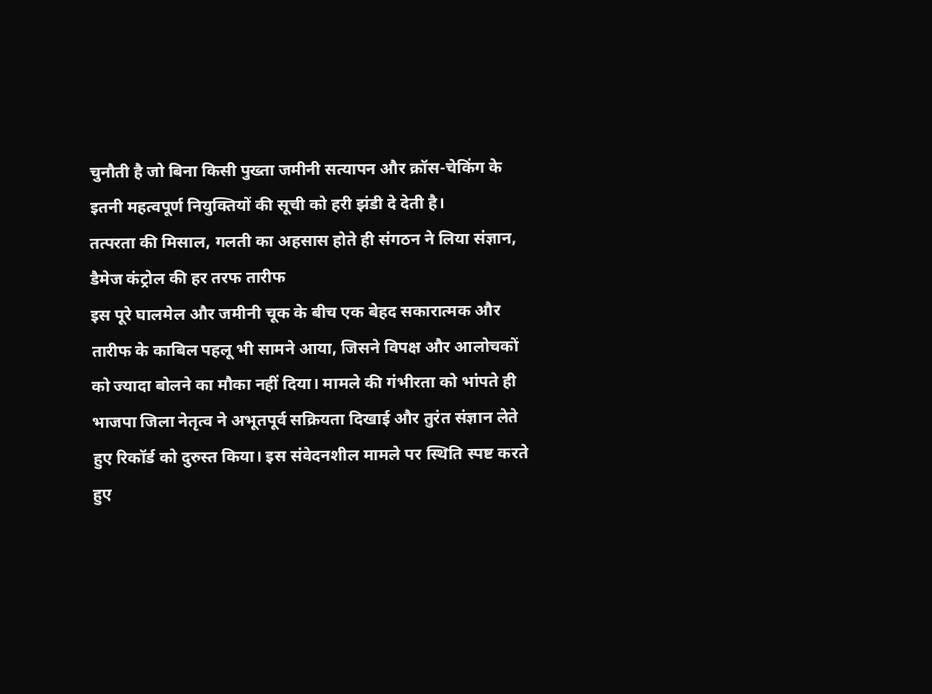चुनौती है जो बिना किसी पुख्ता जमीनी सत्यापन और क्रॉस-चेकिंग के इतनी महत्वपूर्ण नियुक्तियों की सूची को हरी झंडी दे देती है।
तत्परता की मिसाल, गलती का अहसास होते ही संगठन ने लिया संज्ञान, डैमेज कंट्रोल की हर तरफ तारीफ
इस पूरे घालमेल और जमीनी चूक के बीच एक बेहद सकारात्मक और तारीफ के काबिल पहलू भी सामने आया, जिसने विपक्ष और आलोचकों को ज्यादा बोलने का मौका नहीं दिया। मामले की गंभीरता को भांपते ही भाजपा जिला नेतृत्व ने अभूतपूर्व सक्रियता दिखाई और तुरंत संज्ञान लेते हुए रिकॉर्ड को दुरुस्त किया। इस संवेदनशील मामले पर स्थिति स्पष्ट करते हुए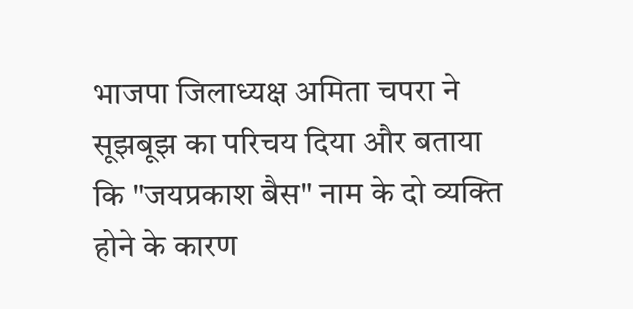भाजपा जिलाध्यक्ष अमिता चपरा ने सूझबूझ का परिचय दिया और बताया कि "जयप्रकाश बैस" नाम के दो व्यक्ति होने के कारण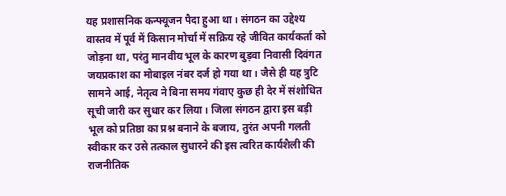यह प्रशासनिक कन्फ्यूजन पैदा हुआ था। संगठन का उद्देश्य वास्तव में पूर्व में किसान मोर्चा में सक्रिय रहे जीवित कार्यकर्ता को जोड़ना था, परंतु मानवीय भूल के कारण बुड़वा निवासी दिवंगत जयप्रकाश का मोबाइल नंबर दर्ज हो गया था। जैसे ही यह त्रुटि सामने आई, नेतृत्व ने बिना समय गंवाए कुछ ही देर में संशोधित सूची जारी कर सुधार कर लिया। जिला संगठन द्वारा इस बड़ी भूल को प्रतिष्ठा का प्रश्न बनाने के बजाय, तुरंत अपनी गलती स्वीकार कर उसे तत्काल सुधारने की इस त्वरित कार्यशैली की राजनीतिक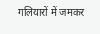गलियारों में जमकर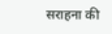सराहना की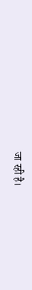जा रही है।